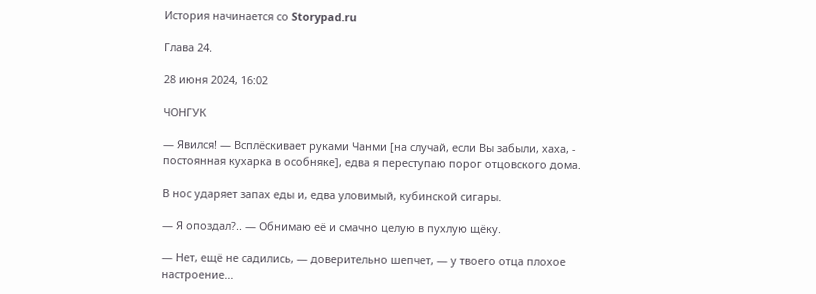История начинается со Storypad.ru

Глава 24.

28 июня 2024, 16:02

ЧОНГУК

— Явился! — Всплёскивает руками Чанми [на случай, если Вы забыли, хаха, - постоянная кухарка в особняке], едва я переступаю порог отцовского дома.

В нос ударяет запах еды и, едва уловимый, кубинской сигары.

— Я опоздал?.. — Обнимаю её и смачно целую в пухлую щёку.

— Нет, ещё не садились, — доверительно шепчет, — у твоего отца плохое настроение...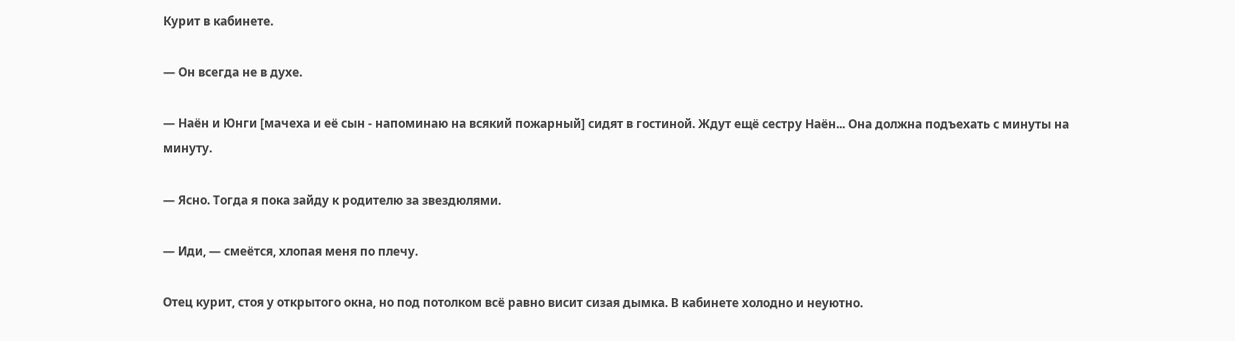Курит в кабинете.

— Он всегда не в духе.

— Наён и Юнги [мачеха и её сын - напоминаю на всякий пожарный] сидят в гостиной. Ждут ещё сестру Наён... Она должна подъехать с минуты на минуту.

— Ясно. Тогда я пока зайду к родителю за звездюлями.

— Иди, — смеётся, хлопая меня по плечу.

Отец курит, стоя у открытого окна, но под потолком всё равно висит сизая дымка. В кабинете холодно и неуютно.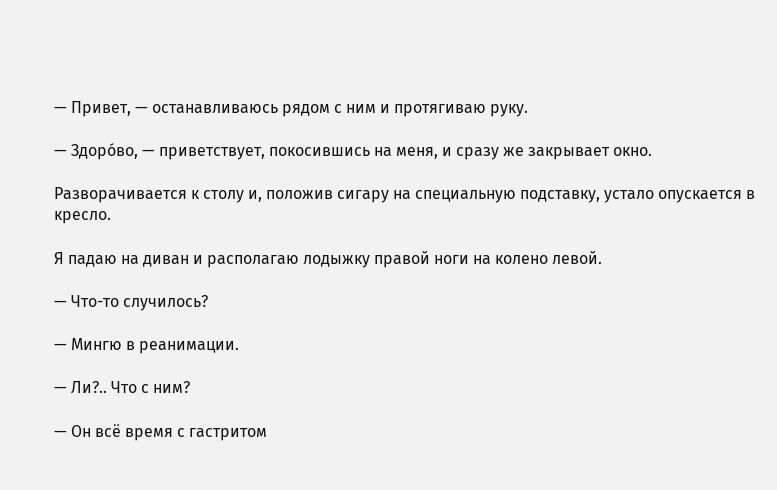— Привет, — останавливаюсь рядом с ним и протягиваю руку.

— Здоро́во, — приветствует, покосившись на меня, и сразу же закрывает окно.

Разворачивается к столу и, положив сигару на специальную подставку, устало опускается в кресло.

Я падаю на диван и располагаю лодыжку правой ноги на колено левой.

— Что-то случилось?

— Мингю в реанимации.

— Ли?.. Что с ним?

— Он всё время с гастритом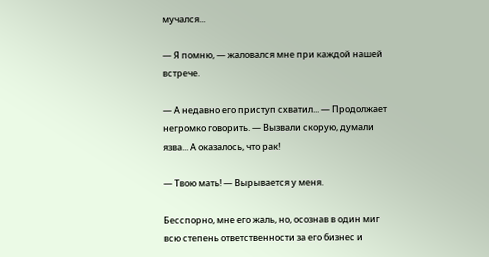мучался...

— Я помню, — жаловался мне при каждой нашей встрече.

— А недавно его приступ схватил... — Продолжает негромко говорить. — Вызвали скорую, думали язва... А оказалось, что рак!

— Твою мать! — Вырывается у меня.

Бесспорно, мне его жаль, но, осознав в один миг всю степень ответственности за его бизнес и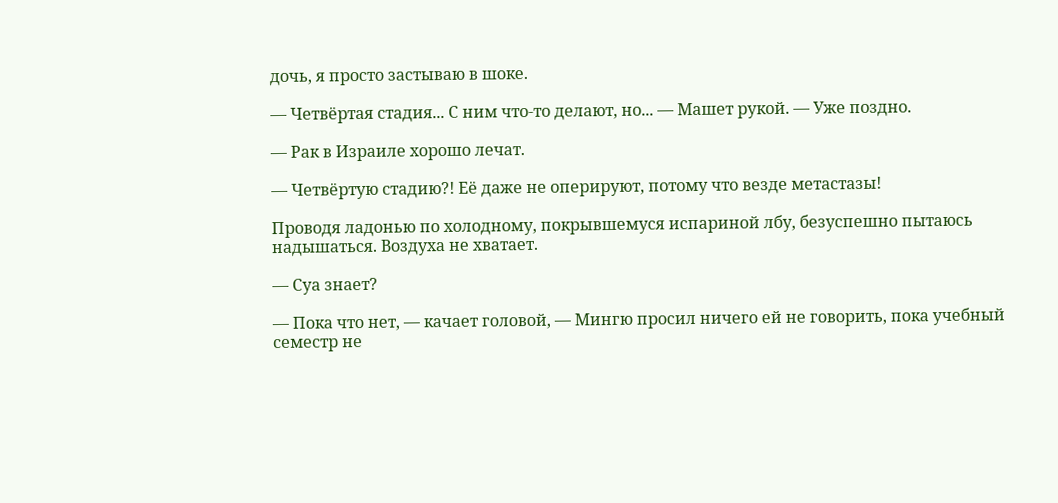дочь, я просто застываю в шоке.

— Четвёртая стадия... С ним что-то делают, но... — Машет рукой. — Уже поздно.

— Рак в Израиле хорошо лечат.

— Четвёртую стадию?! Её даже не оперируют, потому что везде метастазы!

Проводя ладонью по холодному, покрывшемуся испариной лбу, безуспешно пытаюсь надышаться. Воздуха не хватает.

— Суа знает?

— Пока что нет, — качает головой, — Мингю просил ничего ей не говорить, пока учебный семестр не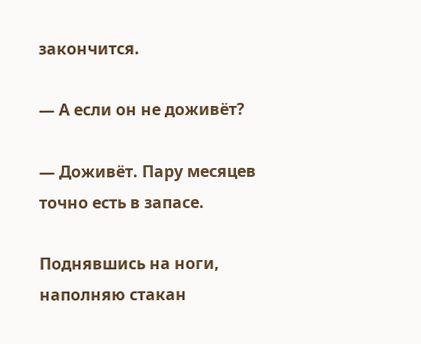закончится.

— А если он не доживёт?

— Доживёт. Пару месяцев точно есть в запасе.

Поднявшись на ноги, наполняю стакан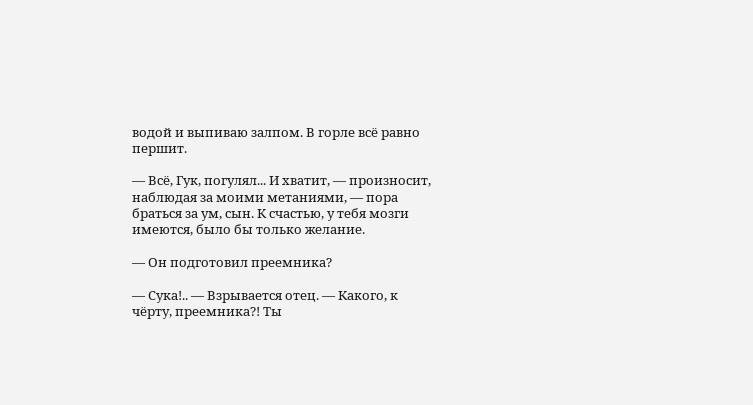водой и выпиваю залпом. В горле всё равно першит.

— Всё, Гук, погулял... И хватит, — произносит, наблюдая за моими метаниями, — пора браться за ум, сын. К счастью, у тебя мозги имеются, было бы только желание.

— Он подготовил преемника?

— Сука!.. — Взрывается отец. — Какого, к чёрту, преемника?! Ты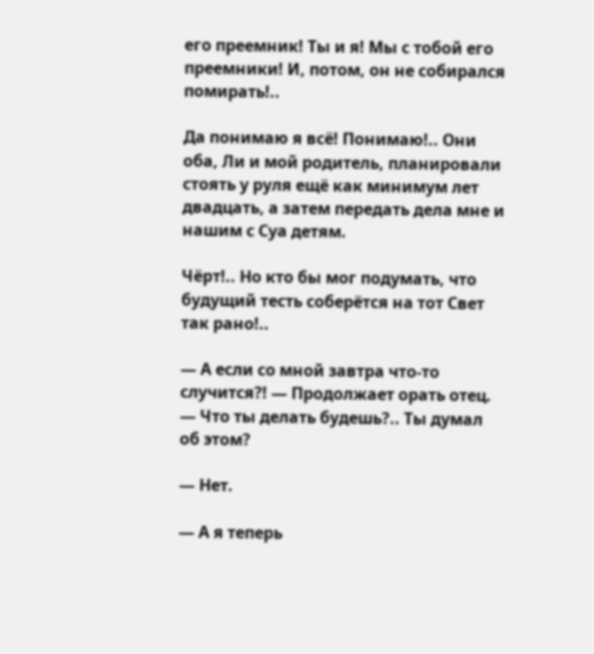его преемник! Ты и я! Мы с тобой его преемники! И, потом, он не собирался помирать!..

Да понимаю я всё! Понимаю!.. Они оба, Ли и мой родитель, планировали стоять у руля ещё как минимум лет двадцать, а затем передать дела мне и нашим с Суа детям.

Чёрт!.. Но кто бы мог подумать, что будущий тесть соберётся на тот Свет так рано!..

— А если со мной завтра что-то случится?! — Продолжает орать отец. — Что ты делать будешь?.. Ты думал об этом?

— Нет.

— А я теперь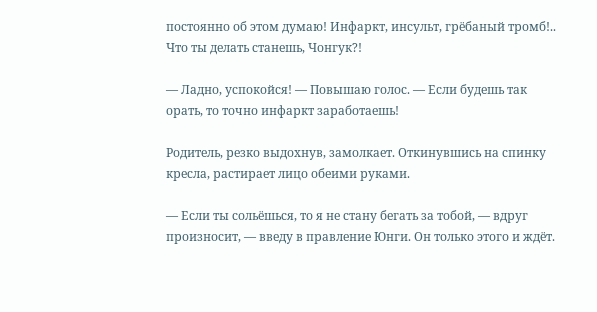постоянно об этом думаю! Инфаркт, инсульт, грёбаный тромб!.. Что ты делать станешь, Чонгук?!

— Ладно, успокойся! — Повышаю голос. — Если будешь так орать, то точно инфаркт заработаешь!

Родитель, резко выдохнув, замолкает. Откинувшись на спинку кресла, растирает лицо обеими руками.

— Если ты сольёшься, то я не стану бегать за тобой, — вдруг произносит, — введу в правление Юнги. Он только этого и ждёт.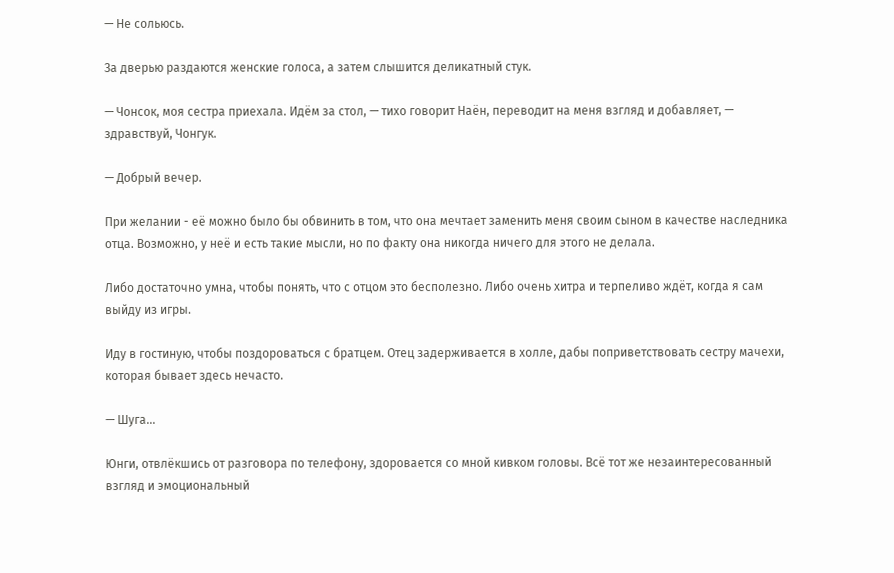— Не сольюсь.

За дверью раздаются женские голоса, а затем слышится деликатный стук.

— Чонсок, моя сестра приехала. Идём за стол, — тихо говорит Наён, переводит на меня взгляд и добавляет, — здравствуй, Чонгук.

— Добрый вечер.

При желании - её можно было бы обвинить в том, что она мечтает заменить меня своим сыном в качестве наследника отца. Возможно, у неё и есть такие мысли, но по факту она никогда ничего для этого не делала.

Либо достаточно умна, чтобы понять, что с отцом это бесполезно. Либо очень хитра и терпеливо ждёт, когда я сам выйду из игры.

Иду в гостиную, чтобы поздороваться с братцем. Отец задерживается в холле, дабы поприветствовать сестру мачехи, которая бывает здесь нечасто.

— Шуга...

Юнги, отвлёкшись от разговора по телефону, здоровается со мной кивком головы. Всё тот же незаинтересованный взгляд и эмоциональный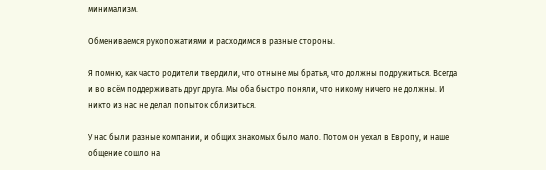минимализм.

Обмениваемся рукопожатиями и расходимся в разные стороны.

Я помню, как часто родители твердили, что отныне мы братья, что должны подружиться. Всегда и во всём поддерживать друг друга. Мы оба быстро поняли, что никому ничего не должны. И никто из нас не делал попыток сблизиться.

У нас были разные компании, и общих знакомых было мало. Потом он уехал в Европу, и наше общение сошло на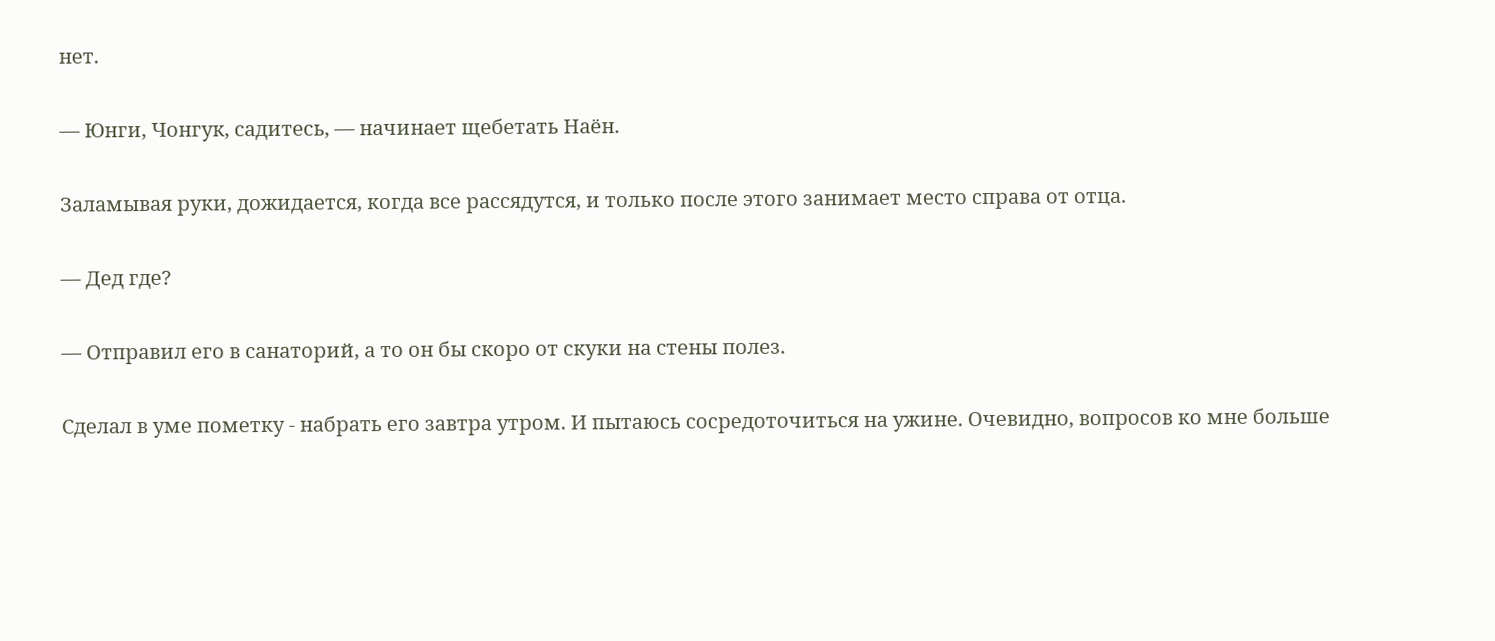нет.

— Юнги, Чонгук, садитесь, — начинает щебетать Наён.

Заламывая руки, дожидается, когда все рассядутся, и только после этого занимает место справа от отца.

— Дед где?

— Отправил его в санаторий, а то он бы скоро от скуки на стены полез.

Сделал в уме пометку - набрать его завтра утром. И пытаюсь сосредоточиться на ужине. Очевидно, вопросов ко мне больше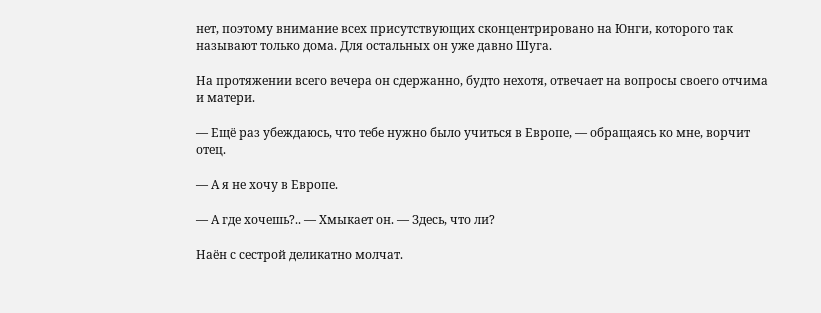нет, поэтому внимание всех присутствующих сконцентрировано на Юнги, которого так называют только дома. Для остальных он уже давно Шуга.

На протяжении всего вечера он сдержанно, будто нехотя, отвечает на вопросы своего отчима и матери.

— Ещё раз убеждаюсь, что тебе нужно было учиться в Европе, — обращаясь ко мне, ворчит отец.

— А я не хочу в Европе.

— А где хочешь?.. — Хмыкает он. — Здесь, что ли?

Наён с сестрой деликатно молчат.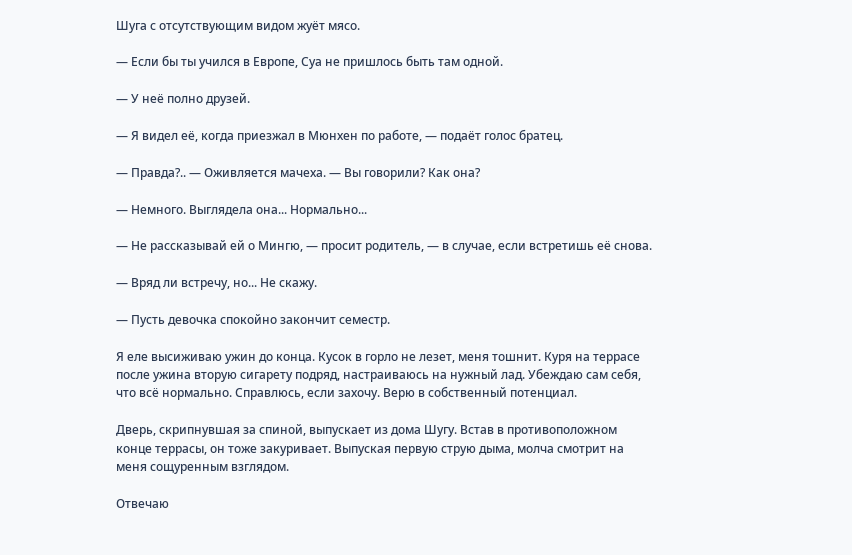Шуга с отсутствующим видом жуёт мясо.

— Если бы ты учился в Европе, Суа не пришлось быть там одной.

— У неё полно друзей.

— Я видел её, когда приезжал в Мюнхен по работе, — подаёт голос братец.

— Правда?.. — Оживляется мачеха. — Вы говорили? Как она?

— Немного. Выглядела она... Нормально...

— Не рассказывай ей о Мингю, — просит родитель, — в случае, если встретишь её снова.

— Вряд ли встречу, но... Не скажу.

— Пусть девочка спокойно закончит семестр.

Я еле высиживаю ужин до конца. Кусок в горло не лезет, меня тошнит. Куря на террасе после ужина вторую сигарету подряд, настраиваюсь на нужный лад. Убеждаю сам себя, что всё нормально. Справлюсь, если захочу. Верю в собственный потенциал.

Дверь, скрипнувшая за спиной, выпускает из дома Шугу. Встав в противоположном конце террасы, он тоже закуривает. Выпуская первую струю дыма, молча смотрит на меня сощуренным взглядом.

Отвечаю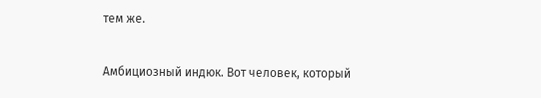тем же.

Амбициозный индюк. Вот человек, который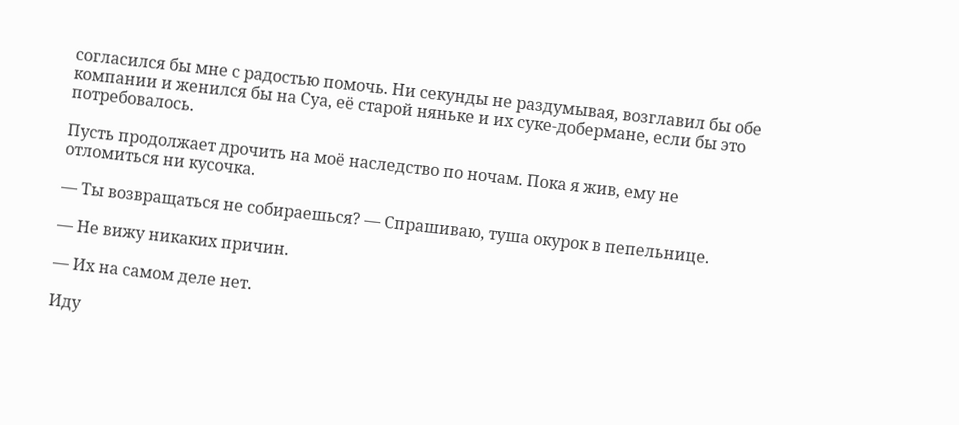согласился бы мне с радостью помочь. Ни секунды не раздумывая, возглавил бы обе компании и женился бы на Суа, её старой няньке и их суке-добермане, если бы это потребовалось.

Пусть продолжает дрочить на моё наследство по ночам. Пока я жив, ему не отломиться ни кусочка.

— Ты возвращаться не собираешься? — Спрашиваю, туша окурок в пепельнице.

— Не вижу никаких причин.

— Их на самом деле нет.

Иду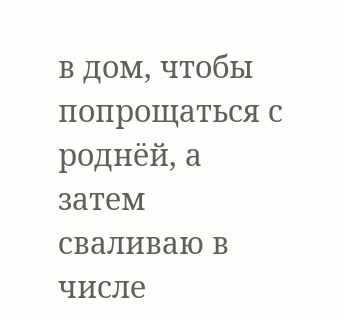в дом, чтобы попрощаться с роднёй, а затем сваливаю в числе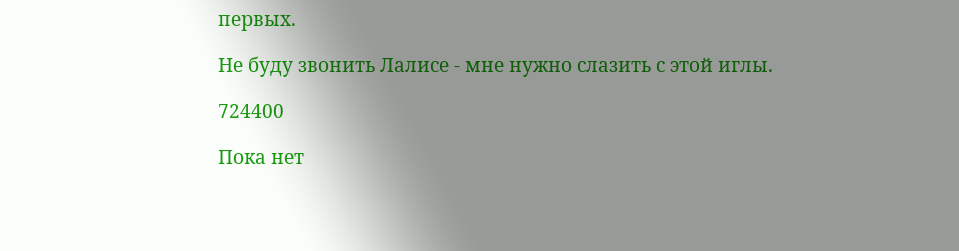первых.

Не буду звонить Лалисе - мне нужно слазить с этой иглы.

724400

Пока нет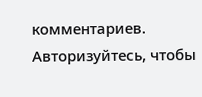комментариев. Авторизуйтесь, чтобы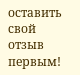оставить свой отзыв первым!